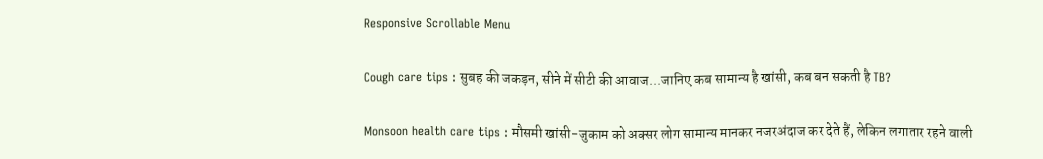Responsive Scrollable Menu

Cough care tips : सुबह की जकड़न, सीने में सीटी की आवाज...जानिए कब सामान्य है खांसी, कब बन सकती है TB?

Monsoon health care tips : मौसमी खांसी-जुकाम को अक्सर लोग सामान्य मानकर नजरअंदाज कर देते हैं, लेकिन लगातार रहने वाली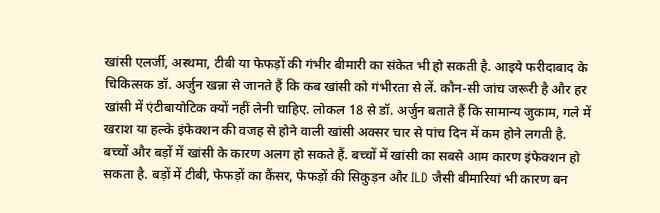खांसी एलर्जी, अस्थमा, टीबी या फेफड़ों की गंभीर बीमारी का संकेत भी हो सकती है. आइये फरीदाबाद के चिकित्सक डॉ. अर्जुन खन्ना से जानते हैं कि कब खांसी को गंभीरता से लें. कौन-सी जांच जरूरी है और हर खांसी में एंटीबायोटिक क्यों नहीं लेनी चाहिए. लोकल 18 से डॉ. अर्जुन बताते हैं कि सामान्य जुकाम, गले में खराश या हल्के इंफेक्शन की वजह से होने वाली खांसी अक्सर चार से पांच दिन में कम होने लगती है. बच्चों और बड़ों में खांसी के कारण अलग हो सकते हैं. बच्चों में खांसी का सबसे आम कारण इंफेक्शन हो सकता है. बड़ों में टीबी, फेफड़ों का कैंसर, फेफड़ों की सिकुड़न और ILD जैसी बीमारियां भी कारण बन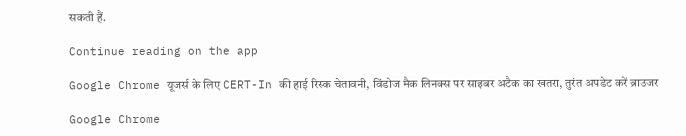सकती हैं.

Continue reading on the app

Google Chrome यूजर्स के लिए CERT-In की हाई रिस्क चेतावनी, विंडोज मैक लिनक्स पर साइबर अटैक का खतरा, तुरंत अपडेट करें ब्राउजर

Google Chrome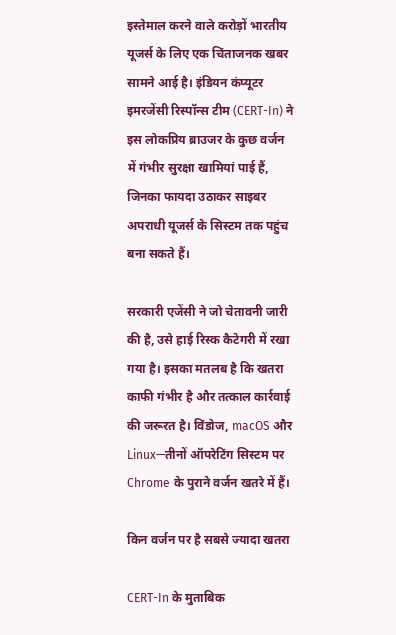इस्तेमाल करने वाले करोड़ों भारतीय यूजर्स के लिए एक चिंताजनक खबर सामने आई है। इंडियन कंप्यूटर इमरजेंसी रिस्पॉन्स टीम (CERT-In) ने इस लोकप्रिय ब्राउजर के कुछ वर्जन में गंभीर सुरक्षा खामियां पाई हैं, जिनका फायदा उठाकर साइबर अपराधी यूजर्स के सिस्टम तक पहुंच बना सकते हैं।

सरकारी एजेंसी ने जो चेतावनी जारी की है, उसे हाई रिस्क कैटेगरी में रखा गया है। इसका मतलब है कि खतरा काफी गंभीर है और तत्काल कार्रवाई की जरूरत है। विंडोज, macOS और Linux—तीनों ऑपरेटिंग सिस्टम पर Chrome के पुराने वर्जन खतरे में हैं।

किन वर्जन पर है सबसे ज्यादा खतरा

CERT-In के मुताबिक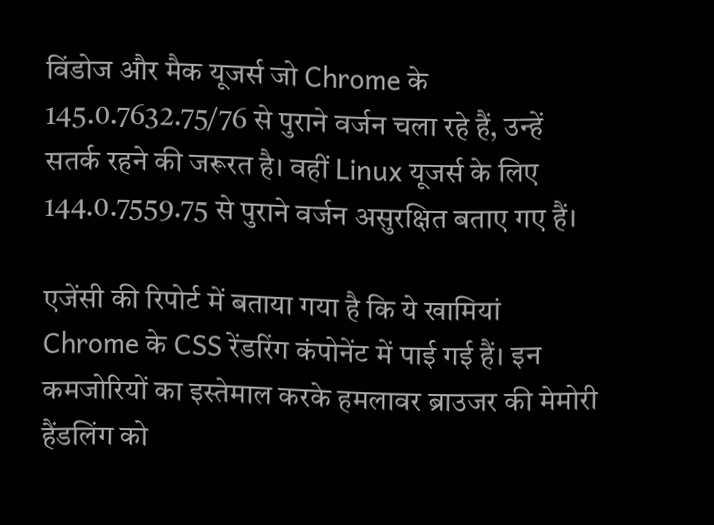विंडोज और मैक यूजर्स जो Chrome के 145.0.7632.75/76 से पुराने वर्जन चला रहे हैं, उन्हें सतर्क रहने की जरूरत है। वहीं Linux यूजर्स के लिए 144.0.7559.75 से पुराने वर्जन असुरक्षित बताए गए हैं।

एजेंसी की रिपोर्ट में बताया गया है कि ये खामियां Chrome के CSS रेंडरिंग कंपोनेंट में पाई गई हैं। इन कमजोरियों का इस्तेमाल करके हमलावर ब्राउजर की मेमोरी हैंडलिंग को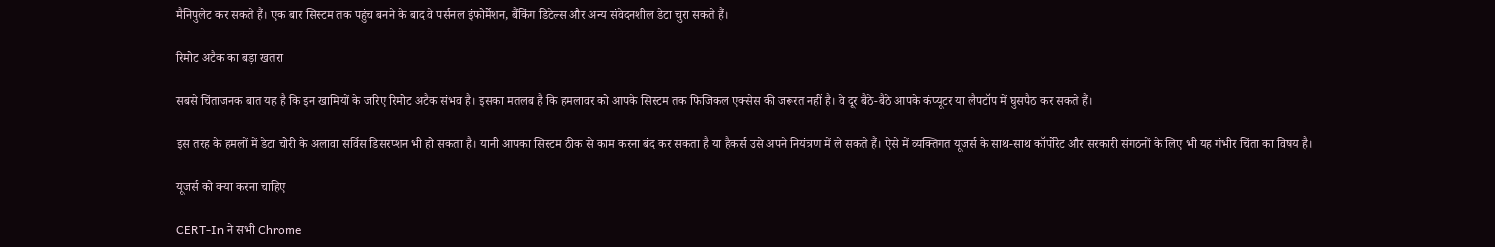मैनिपुलेट कर सकते हैं। एक बार सिस्टम तक पहुंच बनने के बाद वे पर्सनल इंफोर्मेशन, बैंकिंग डिटेल्स और अन्य संवेदनशील डेटा चुरा सकते हैं।

रिमोट अटैक का बड़ा खतरा

सबसे चिंताजनक बात यह है कि इन खामियों के जरिए रिमोट अटैक संभव है। इसका मतलब है कि हमलावर को आपके सिस्टम तक फिजिकल एक्सेस की जरूरत नहीं है। वे दूर बैठे-बैठे आपके कंप्यूटर या लैपटॉप में घुसपैठ कर सकते हैं।

इस तरह के हमलों में डेटा चोरी के अलावा सर्विस डिसरप्शन भी हो सकता है। यानी आपका सिस्टम ठीक से काम करना बंद कर सकता है या हैकर्स उसे अपने नियंत्रण में ले सकते हैं। ऐसे में व्यक्तिगत यूजर्स के साथ-साथ कॉर्पोरेट और सरकारी संगठनों के लिए भी यह गंभीर चिंता का विषय है।

यूजर्स को क्या करना चाहिए

CERT-In ने सभी Chrome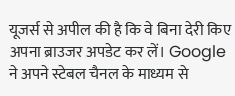यूजर्स से अपील की है कि वे बिना देरी किए अपना ब्राउजर अपडेट कर लें। Google ने अपने स्टेबल चैनल के माध्यम से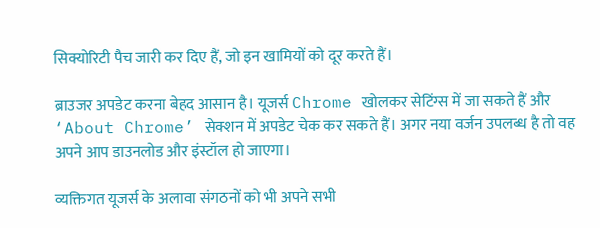सिक्योरिटी पैच जारी कर दिए हैं, जो इन खामियों को दूर करते हैं।

ब्राउजर अपडेट करना बेहद आसान है। यूजर्स Chrome खोलकर सेटिंग्स में जा सकते हैं और ‘About Chrome’ सेक्शन में अपडेट चेक कर सकते हैं। अगर नया वर्जन उपलब्ध है तो वह अपने आप डाउनलोड और इंस्टॉल हो जाएगा।

व्यक्तिगत यूजर्स के अलावा संगठनों को भी अपने सभी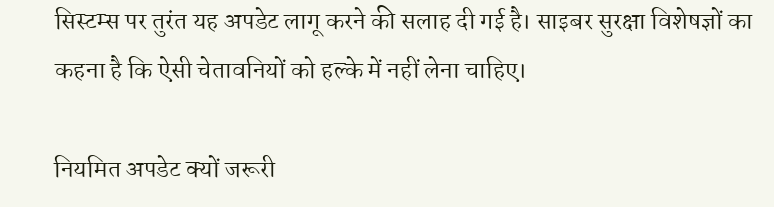सिस्टम्स पर तुरंत यह अपडेट लागू करने की सलाह दी गई है। साइबर सुरक्षा विशेषज्ञों का कहना है कि ऐसी चेतावनियों को हल्के में नहीं लेना चाहिए।

नियमित अपडेट क्यों जरूरी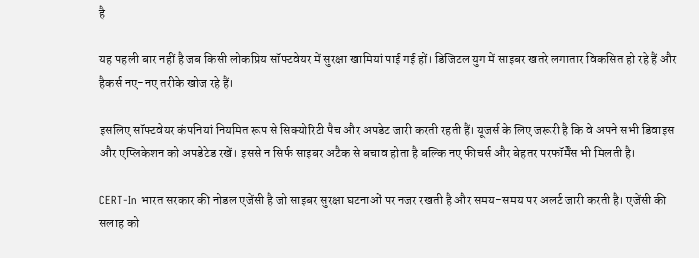है

यह पहली बार नहीं है जब किसी लोकप्रिय सॉफ्टवेयर में सुरक्षा खामियां पाई गई हों। डिजिटल युग में साइबर खतरे लगातार विकसित हो रहे हैं और हैकर्स नए-नए तरीके खोज रहे हैं।

इसलिए सॉफ्टवेयर कंपनियां नियमित रूप से सिक्योरिटी पैच और अपडेट जारी करती रहती हैं। यूजर्स के लिए जरूरी है कि वे अपने सभी डिवाइस और एप्लिकेशन को अपडेटेड रखें। इससे न सिर्फ साइबर अटैक से बचाव होता है बल्कि नए फीचर्स और बेहतर परफॉर्मेंस भी मिलती है।

CERT-In भारत सरकार की नोडल एजेंसी है जो साइबर सुरक्षा घटनाओं पर नजर रखती है और समय-समय पर अलर्ट जारी करती है। एजेंसी की सलाह को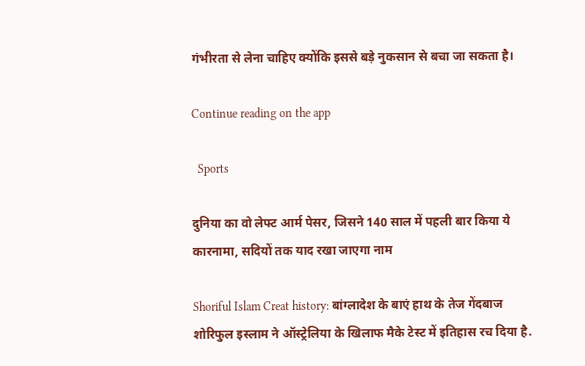गंभीरता से लेना चाहिए क्योंकि इससे बड़े नुकसान से बचा जा सकता है।

Continue reading on the app

  Sports

दुनिया का वो लेफ्ट आर्म पेसर, जिसने 140 साल में पहली बार किया ये कारनामा, सदियों तक याद रखा जाएगा नाम

Shoriful Islam Creat history: बांग्लादेश के बाएं हाथ के तेज गेंदबाज शोरिफुल इस्लाम ने ऑस्ट्रेलिया के खिलाफ मैके टेस्ट में इतिहास रच दिया है.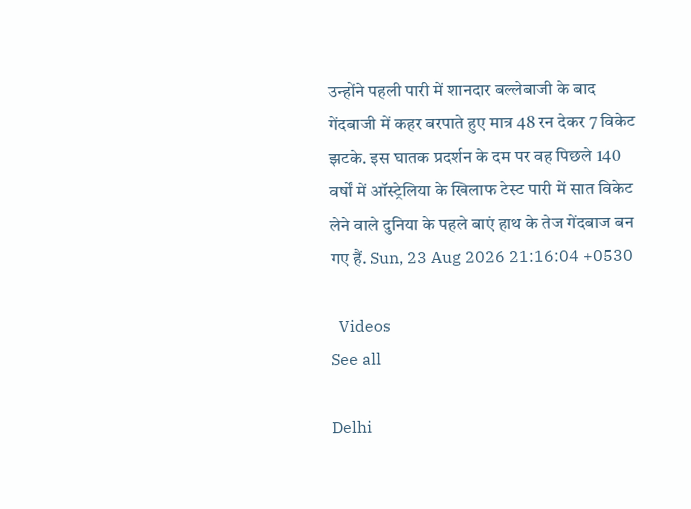उन्होंने पहली पारी में शानदार बल्लेबाजी के बाद गेंदबाजी में कहर बरपाते हुए मात्र 48 रन देकर 7 विकेट झटके. इस घातक प्रदर्शन के दम पर वह पिछले 140 वर्षों में ऑस्ट्रेलिया के खिलाफ टेस्ट पारी में सात विकेट लेने वाले दुनिया के पहले बाएं हाथ के तेज गेंदबाज बन गए हैं. Sun, 23 Aug 2026 21:16:04 +0530

  Videos
See all

Delhi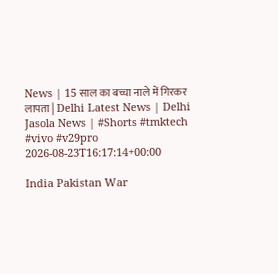News | 15 साल का बच्चा नाले में गिरकर लापता | Delhi Latest News | Delhi Jasola News | #Shorts #tmktech #vivo #v29pro
2026-08-23T16:17:14+00:00

India Pakistan War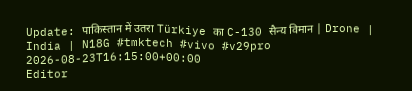Update: पाकिस्तान में उतरा Türkiye का C-130 सैन्य विमान | Drone | India | N18G #tmktech #vivo #v29pro
2026-08-23T16:15:00+00:00
Editor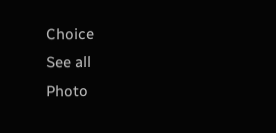Choice
See all
Photo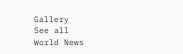Gallery
See all
World News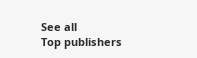See all
Top publishers